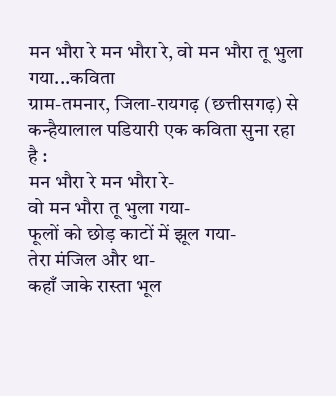मन भौरा रे मन भौरा रे, वो मन भौरा तू भुला गया...कविता
ग्राम-तमनार, जिला-रायगढ़ (छत्तीसगढ़) से कन्हैयालाल पडियारी एक कविता सुना रहा है :
मन भौरा रे मन भौरा रे-
वो मन भौरा तू भुला गया-
फूलों को छोड़ काटों में झूल गया-
तेरा मंजिल और था-
कहाँ जाके रास्ता भूल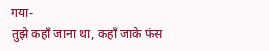गया-
तुझे कहाँ जाना था, कहाँ जाके फंस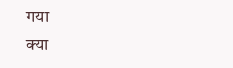गया
क्या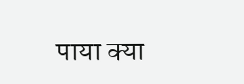पाया क्या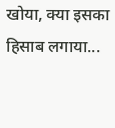खोया, क्या इसका हिसाब लगाया...